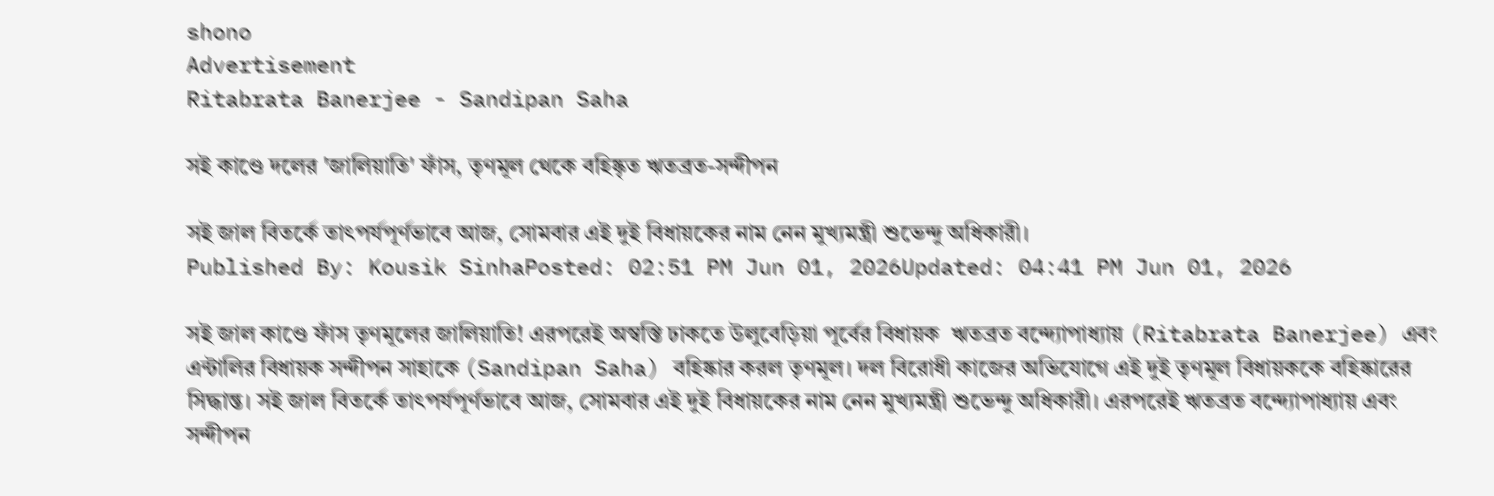shono
Advertisement
Ritabrata Banerjee - Sandipan Saha

সই কাণ্ডে দলের 'জালিয়াতি' ফাঁস, তৃণমূল থেকে বহিষ্কৃত ঋতব্রত-সন্দীপন

সই জাল বিতর্কে তাৎপর্যপূর্ণভাবে আজ, সোমবার এই দুই বিধায়কের নাম নেন মুখ্যমন্ত্রী শুভেন্দু অধিকারী।
Published By: Kousik SinhaPosted: 02:51 PM Jun 01, 2026Updated: 04:41 PM Jun 01, 2026

সই জাল কাণ্ডে ফাঁস তৃণমূলের জালিয়াতি! এরপরেই অস্বস্তি ঢাকতে উলুবেড়িয়া পূর্বের বিধায়ক  ঋতব্রত বন্দ্যোপাধ্যায় (Ritabrata Banerjee) এবং এন্টালির বিধায়ক সন্দীপন সাহাকে (Sandipan Saha) বহিষ্কার করল তৃণমূল। দল বিরোধী কাজের অভিযোগে এই দুই তৃণমূল বিধায়ককে বহিষ্কারের সিদ্ধান্ত। সই জাল বিতর্কে তাৎপর্যপূর্ণভাবে আজ, সোমবার এই দুই বিধায়কের নাম নেন মুখ্যমন্ত্রী শুভেন্দু অধিকারী। এরপরেই ঋতব্রত বন্দ্যোপাধ্যায় এবং সন্দীপন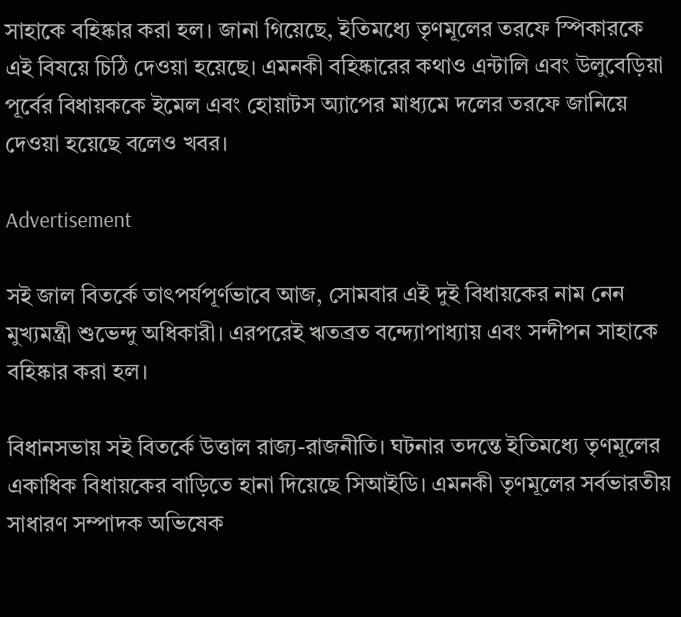সাহাকে বহিষ্কার করা হল। জানা গিয়েছে, ইতিমধ্যে তৃণমূলের তরফে স্পিকারকে এই বিষয়ে চিঠি দেওয়া হয়েছে। এমনকী বহিষ্কারের কথাও এন্টালি এবং উলুবেড়িয়া পূর্বের বিধায়ককে ইমেল এবং হোয়াটস অ্যাপের মাধ্যমে দলের তরফে জানিয়ে দেওয়া হয়েছে বলেও খবর।

Advertisement

সই জাল বিতর্কে তাৎপর্যপূর্ণভাবে আজ, সোমবার এই দুই বিধায়কের নাম নেন মুখ্যমন্ত্রী শুভেন্দু অধিকারী। এরপরেই ঋতব্রত বন্দ্যোপাধ্যায় এবং সন্দীপন সাহাকে বহিষ্কার করা হল।

বিধানসভায় সই বিতর্কে উত্তাল রাজ্য-রাজনীতি। ঘটনার তদন্তে ইতিমধ্যে তৃণমূলের একাধিক বিধায়কের বাড়িতে হানা দিয়েছে সিআইডি। এমনকী তৃণমূলের সর্বভারতীয় সাধারণ সম্পাদক অভিষেক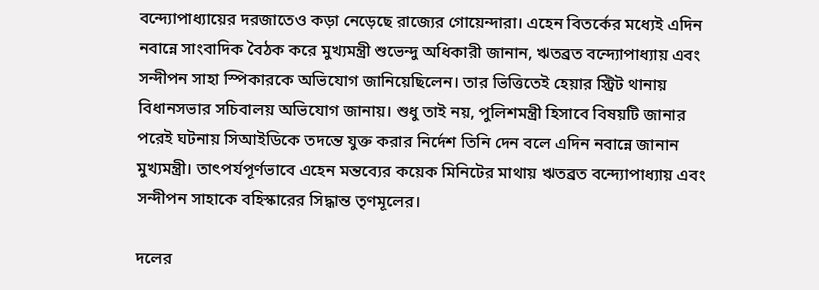বন্দ্যোপাধ্যায়ের দরজাতেও কড়া নেড়েছে রাজ্যের গোয়েন্দারা। এহেন বিতর্কের মধ্যেই এদিন নবান্নে সাংবাদিক বৈঠক করে মুখ্যমন্ত্রী শুভেন্দু অধিকারী জানান, ঋতব্রত বন্দ্যোপাধ্যায় এবং সন্দীপন সাহা স্পিকারকে অভিযোগ জানিয়েছিলেন। তার ভিত্তিতেই হেয়ার স্ট্রিট থানায় বিধানসভার সচিবালয় অভিযোগ জানায়। শুধু তাই নয়, পুলিশমন্ত্রী হিসাবে বিষয়টি জানার পরেই ঘটনায় সিআইডিকে তদন্তে যুক্ত করার নির্দেশ তিনি দেন বলে এদিন নবান্নে জানান মুখ্যমন্ত্রী। তাৎপর্যপূর্ণভাবে এহেন মন্তব্যের কয়েক মিনিটের মাথায় ঋতব্রত বন্দ্যোপাধ্যায় এবং সন্দীপন সাহাকে বহিস্কারের সিদ্ধান্ত তৃণমূলের।

দলের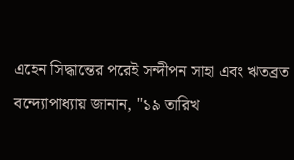এহেন সিদ্ধান্তের পরেই সন্দীপন সাহা এবং ঋতব্রত বন্দ্যোপাধ্যায় জানান, ''১৯ তারিখ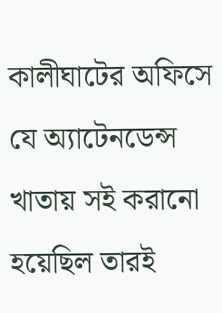কালীঘাটের অফিসে যে অ্যাটেনডেন্স খাতায় সই করানো হয়েছিল তারই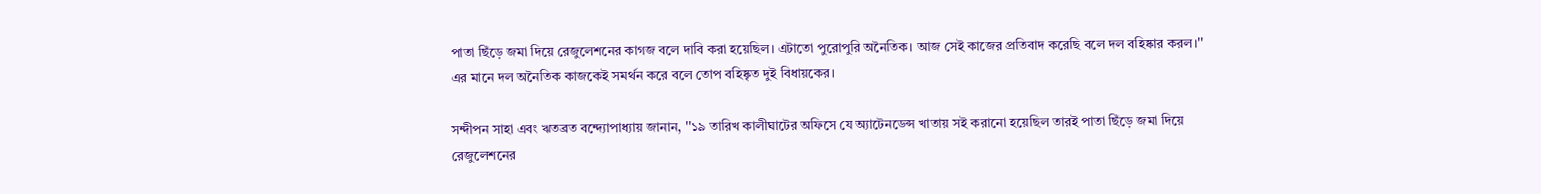পাতা ছিঁড়ে জমা দিয়ে রেজুলেশনের কাগজ বলে দাবি করা হয়েছিল। এটাতো পুরোপুরি অনৈতিক। আজ সেই কাজের প্রতিবাদ করেছি বলে দল বহিষ্কার করল।'' এর মানে দল অনৈতিক কাজকেই সমর্থন করে বলে তোপ বহিষ্কৃত দুই বিধায়কের।

সন্দীপন সাহা এবং ঋতব্রত বন্দ্যোপাধ্যায় জানান, ''১৯ তারিখ কালীঘাটের অফিসে যে অ্যাটেনডেন্স খাতায় সই করানো হয়েছিল তারই পাতা ছিঁড়ে জমা দিয়ে রেজুলেশনের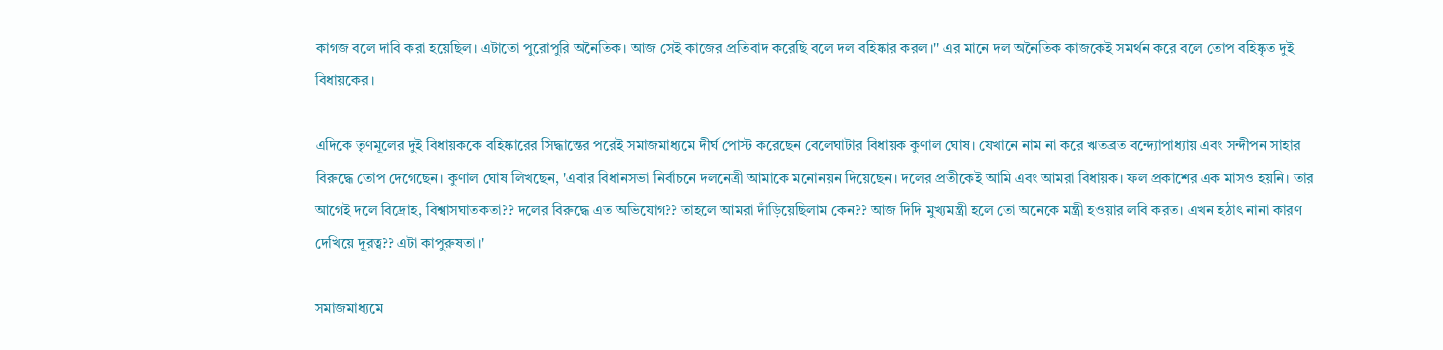কাগজ বলে দাবি করা হয়েছিল। এটাতো পুরোপুরি অনৈতিক। আজ সেই কাজের প্রতিবাদ করেছি বলে দল বহিষ্কার করল।'' এর মানে দল অনৈতিক কাজকেই সমর্থন করে বলে তোপ বহিষ্কৃত দুই বিধায়কের।

এদিকে তৃণমূলের দুই বিধায়ককে বহিষ্কারের সিদ্ধান্তের পরেই সমাজমাধ্যমে দীর্ঘ পোস্ট করেছেন বেলেঘাটার বিধায়ক কুণাল ঘোষ। যেখানে নাম না করে ঋতব্রত বন্দ্যোপাধ্যায় এবং সন্দীপন সাহার বিরুদ্ধে তোপ দেগেছেন। কুণাল ঘোষ লিখছেন, 'এবার বিধানসভা নির্বাচনে দলনেত্রী আমাকে মনোনয়ন দিয়েছেন। দলের প্রতীকেই আমি এবং আমরা বিধায়ক। ফল প্রকাশের এক মাসও হয়নি। তার আগেই দলে বিদ্রোহ, বিশ্বাসঘাতকতা?? দলের বিরুদ্ধে এত অভিযোগ?? তাহলে আমরা দাঁড়িয়েছিলাম কেন?? আজ দিদি মুখ্যমন্ত্রী হলে তো অনেকে মন্ত্রী হওয়ার লবি করত। এখন হঠাৎ নানা কারণ দেখিয়ে দূরত্ব?? এটা কাপুরুষতা।'

সমাজমাধ্যমে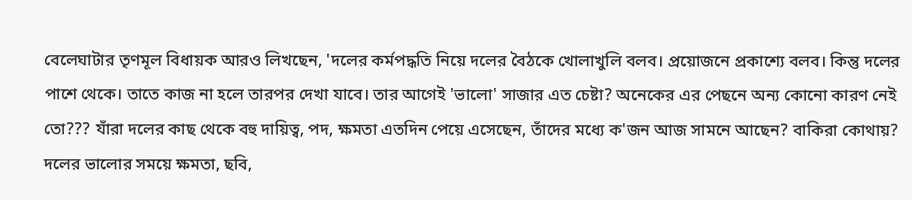বেলেঘাটার তৃণমূল বিধায়ক আরও লিখছেন, 'দলের কর্মপদ্ধতি নিয়ে দলের বৈঠকে খোলাখুলি বলব। প্রয়োজনে প্রকাশ্যে বলব। কিন্তু দলের পাশে থেকে। তাতে কাজ না হলে তারপর দেখা যাবে। তার আগেই 'ভালো' সাজার এত চেষ্টা? অনেকের এর পেছনে অন্য কোনো কারণ নেই তো??? যাঁরা দলের কাছ থেকে বহু দায়িত্ব, পদ, ক্ষমতা এতদিন পেয়ে এসেছেন, তাঁদের মধ্যে ক'জন আজ সামনে আছেন? বাকিরা কোথায়? দলের ভালোর সময়ে ক্ষমতা, ছবি,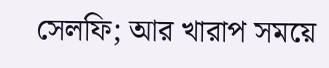সেলফি; আর খারাপ সময়ে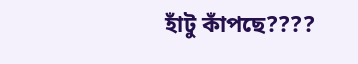হাঁটু কাঁপছে????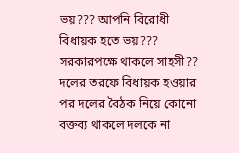ভয়??? আপনি বিরোধী বিধায়ক হতে ভয়??? সরকারপক্ষে থাকলে সাহসী?? দলের তরফে বিধায়ক হওয়ার পর দলের বৈঠক নিয়ে কোনো বক্তব্য থাকলে দলকে না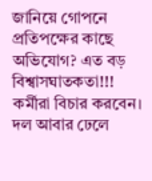জানিয়ে গোপনে প্রতিপক্ষের কাছে অভিযোগ? এত বড় বিশ্বাসঘাতকতা!!! কর্মীরা বিচার করবেন। দল আবার ঢেলে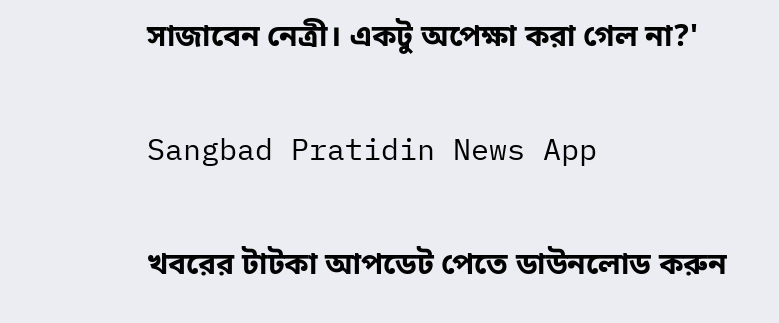সাজাবেন নেত্রী। একটু অপেক্ষা করা গেল না?'

Sangbad Pratidin News App

খবরের টাটকা আপডেট পেতে ডাউনলোড করুন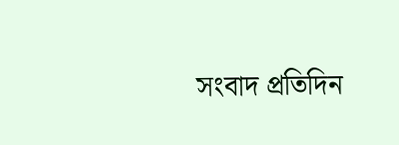সংবাদ প্রতিদিন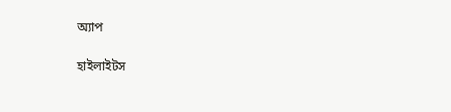অ্যাপ

হাইলাইটস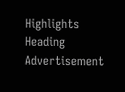Highlights Heading
Advertisement